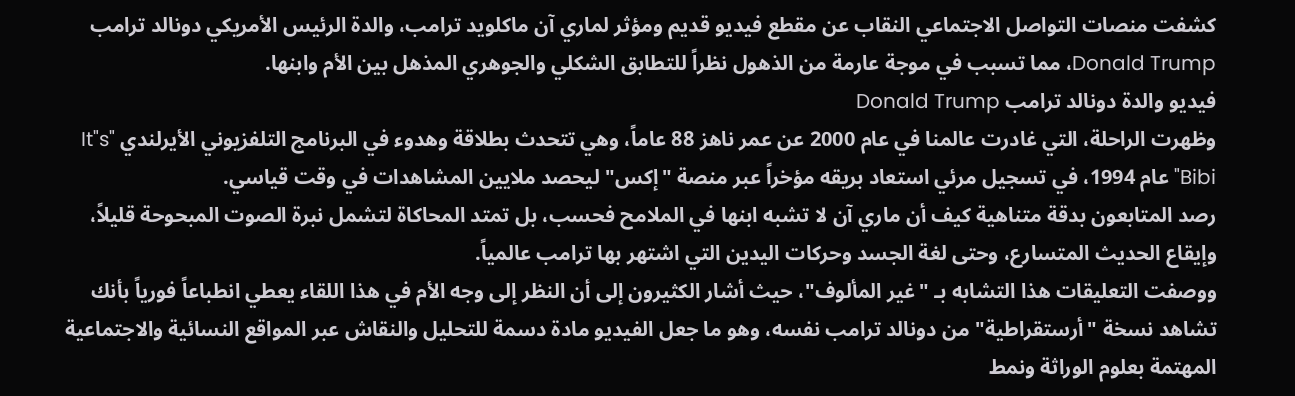كشفت منصات التواصل الاجتماعي النقاب عن مقطع فيديو قديم ومؤثر لماري آن ماكلويد ترامب، والدة الرئيس الأمريكي دونالد ترامب Donald Trump، مما تسبب في موجة عارمة من الذهول نظراً للتطابق الشكلي والجوهري المذهل بين الأم وابنها.
فيديو والدة دونالد ترامب Donald Trump
وظهرت الراحلة، التي غادرت عالمنا في عام 2000 عن عمر ناهز 88 عاماً، وهي تتحدث بطلاقة وهدوء في البرنامج التلفزيوني الأيرلندي "It"s Bibi" عام 1994، في تسجيل مرئي استعاد بريقه مؤخراً عبر منصة "إكس" ليحصد ملايين المشاهدات في وقت قياسي.
رصد المتابعون بدقة متناهية كيف أن ماري آن لا تشبه ابنها في الملامح فحسب، بل تمتد المحاكاة لتشمل نبرة الصوت المبحوحة قليلاً، وإيقاع الحديث المتسارع، وحتى لغة الجسد وحركات اليدين التي اشتهر بها ترامب عالمياً.
ووصفت التعليقات هذا التشابه بـ "غير المألوف"، حيث أشار الكثيرون إلى أن النظر إلى وجه الأم في هذا اللقاء يعطي انطباعاً فورياً بأنك تشاهد نسخة "أرستقراطية" من دونالد ترامب نفسه، وهو ما جعل الفيديو مادة دسمة للتحليل والنقاش عبر المواقع النسائية والاجتماعية المهتمة بعلوم الوراثة ونمط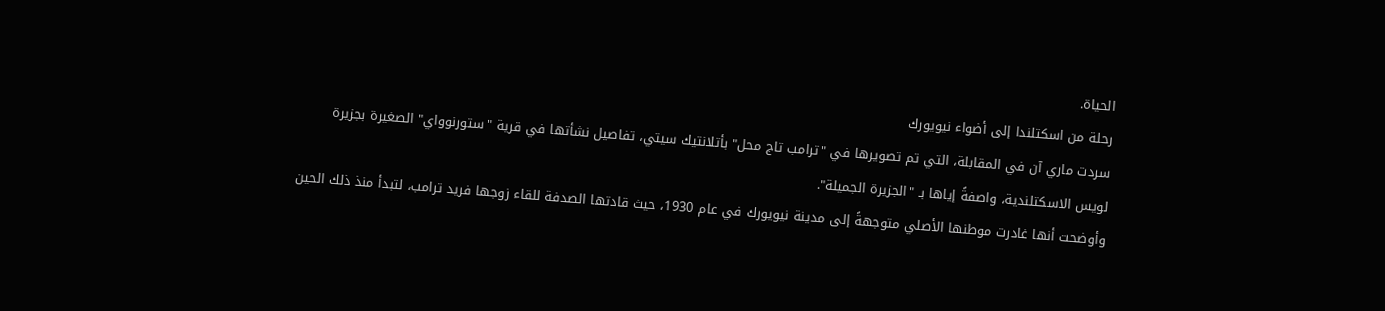الحياة.
رحلة من اسكتلندا إلى أضواء نيويورك
سردت ماري آن في المقابلة، التي تم تصويرها في "ترامب تاج محل" بأتلانتيك سيتي، تفاصيل نشأتها في قرية "ستورنوواي" الصغيرة بجزيرة لويس الاسكتلندية، واصفةً إياها بـ "الجزيرة الجميلة".
وأوضحت أنها غادرت موطنها الأصلي متوجهةً إلى مدينة نيويورك في عام 1930، حيث قادتها الصدفة للقاء زوجها فريد ترامب، لتبدأ منذ ذلك الحين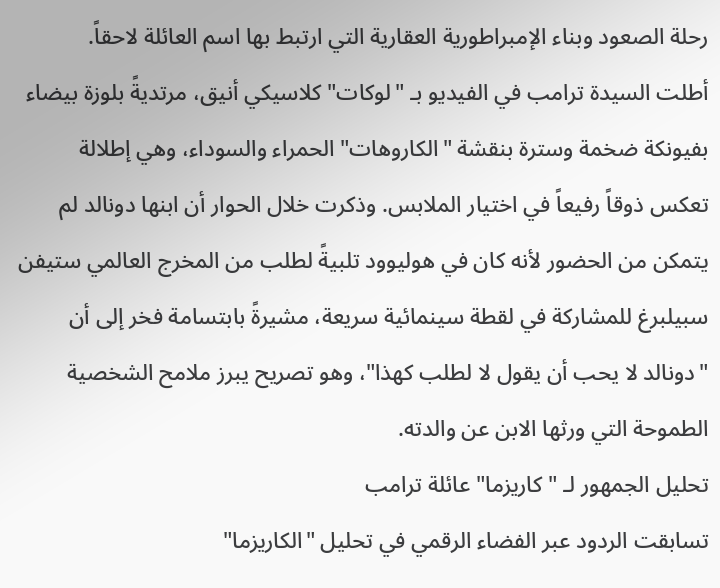رحلة الصعود وبناء الإمبراطورية العقارية التي ارتبط بها اسم العائلة لاحقاً.
أطلت السيدة ترامب في الفيديو بـ "لوكات" كلاسيكي أنيق، مرتديةً بلوزة بيضاء بفيونكة ضخمة وسترة بنقشة "الكاروهات" الحمراء والسوداء، وهي إطلالة تعكس ذوقاً رفيعاً في اختيار الملابس. وذكرت خلال الحوار أن ابنها دونالد لم يتمكن من الحضور لأنه كان في هوليوود تلبيةً لطلب من المخرج العالمي ستيفن سبيلبرغ للمشاركة في لقطة سينمائية سريعة، مشيرةً بابتسامة فخر إلى أن "دونالد لا يحب أن يقول لا لطلب كهذا"، وهو تصريح يبرز ملامح الشخصية الطموحة التي ورثها الابن عن والدته.
تحليل الجمهور لـ "كاريزما" عائلة ترامب
تسابقت الردود عبر الفضاء الرقمي في تحليل "الكاريزما"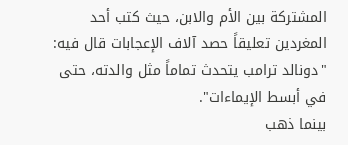المشتركة بين الأم والابن، حيث كتب أحد المغردين تعليقاً حصد آلاف الإعجابات قال فيه: "دونالد ترامب يتحدث تماماً مثل والدته، حتى في أبسط الإيماءات".
بينما ذهب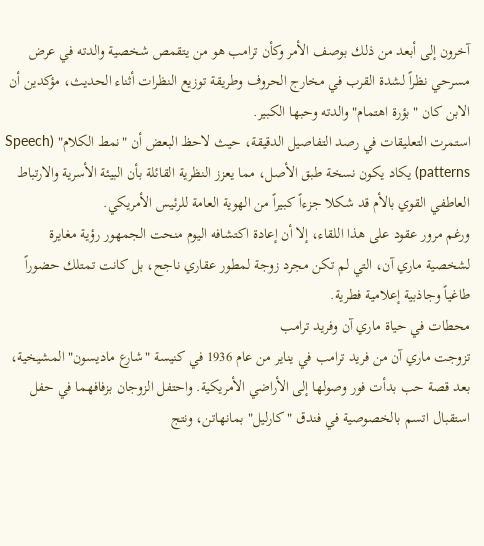آخرون إلى أبعد من ذلك بوصف الأمر وكأن ترامب هو من يتقمص شخصية والدته في عرض مسرحي نظراً لشدة القرب في مخارج الحروف وطريقة توزيع النظرات أثناء الحديث، مؤكدين أن الابن كان "بؤرة اهتمام" والدته وحبها الكبير.
استمرت التعليقات في رصد التفاصيل الدقيقة، حيث لاحظ البعض أن "نمط الكلام" (Speech patterns) يكاد يكون نسخة طبق الأصل، مما يعزز النظرية القائلة بأن البيئة الأسرية والارتباط العاطفي القوي بالأم قد شكلا جزءاً كبيراً من الهوية العامة للرئيس الأمريكي.
ورغم مرور عقود على هذا اللقاء، إلا أن إعادة اكتشافه اليوم منحت الجمهور رؤية مغايرة لشخصية ماري آن، التي لم تكن مجرد زوجة لمطور عقاري ناجح، بل كانت تمتلك حضوراً طاغياً وجاذبية إعلامية فطرية.
محطات في حياة ماري آن وفريد ترامب
تزوجت ماري آن من فريد ترامب في يناير من عام 1936 في كنيسة "شارع ماديسون" المشيخية، بعد قصة حب بدأت فور وصولها إلى الأراضي الأمريكية. واحتفل الزوجان بزفافهما في حفل استقبال اتسم بالخصوصية في فندق "كارليل" بمانهاتن، ونتج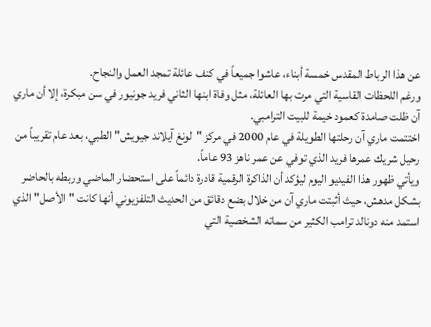عن هذا الرباط المقدس خمسة أبناء، عاشوا جميعاً في كنف عائلة تمجد العمل والنجاح.
ورغم اللحظات القاسية التي مرت بها العائلة، مثل وفاة ابنها الثاني فريد جونيور في سن مبكرة، إلا أن ماري آن ظلت صامدة كعمود خيمة للبيت الترامبي.
اختتمت ماري آن رحلتها الطويلة في عام 2000 في مركز "لونغ آيلاند جيويش" الطبي، بعد عام تقريباً من رحيل شريك عمرها فريد الذي توفي عن عمر ناهز 93 عاماً.
ويأتي ظهور هذا الفيديو اليوم ليؤكد أن الذاكرة الرقمية قادرة دائماً على استحضار الماضي وربطه بالحاضر بشكل مدهش، حيث أثبتت ماري آن من خلال بضع دقائق من الحديث التلفزيوني أنها كانت "الأصل" الذي استمد منه دونالد ترامب الكثير من سماته الشخصية التي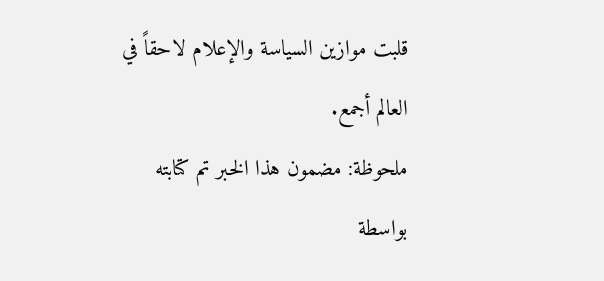قلبت موازين السياسة والإعلام لاحقاً في العالم أجمع.
ملحوظة: مضمون هذا الخبر تم كتابته بواسطة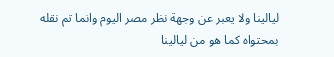ليالينا ولا يعبر عن وجهة نظر مصر اليوم وانما تم نقله بمحتواه كما هو من ليالينا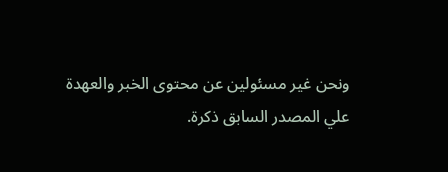ونحن غير مسئولين عن محتوى الخبر والعهدة علي المصدر السابق ذكرة.